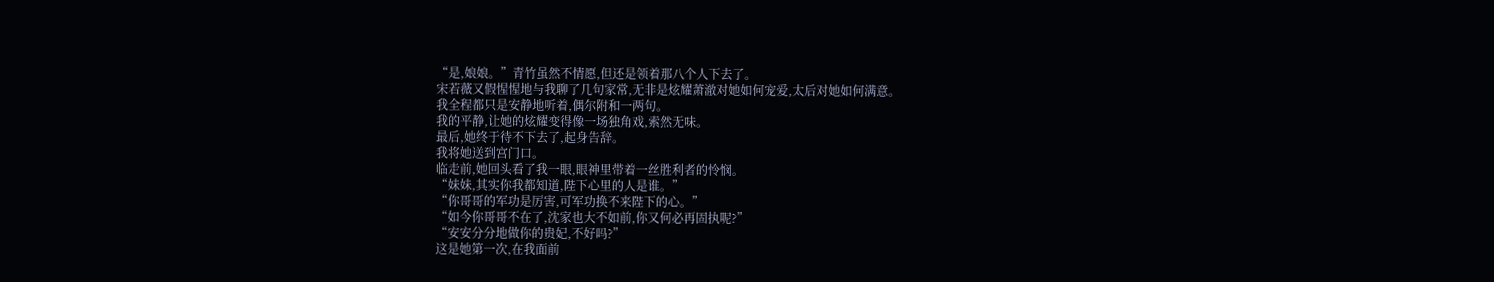“是,娘娘。”青竹虽然不情愿,但还是领着那八个人下去了。
宋若薇又假惺惺地与我聊了几句家常,无非是炫耀萧澈对她如何宠爱,太后对她如何满意。
我全程都只是安静地听着,偶尔附和一两句。
我的平静,让她的炫耀变得像一场独角戏,索然无味。
最后,她终于待不下去了,起身告辞。
我将她送到宫门口。
临走前,她回头看了我一眼,眼神里带着一丝胜利者的怜悯。
“妹妹,其实你我都知道,陛下心里的人是谁。”
“你哥哥的军功是厉害,可军功换不来陛下的心。”
“如今你哥哥不在了,沈家也大不如前,你又何必再固执呢?”
“安安分分地做你的贵妃,不好吗?”
这是她第一次,在我面前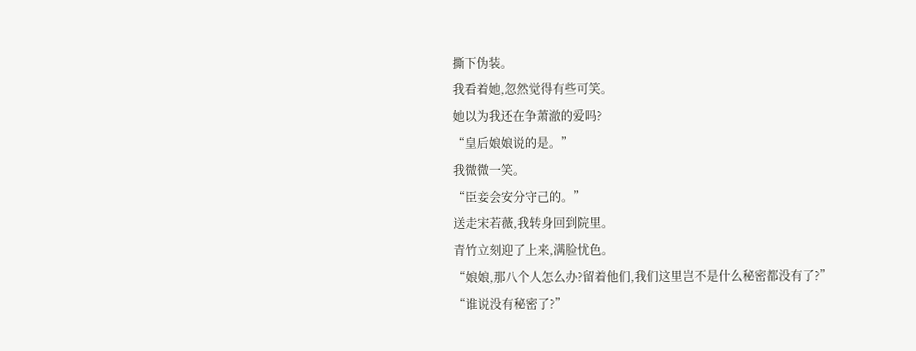撕下伪装。
我看着她,忽然觉得有些可笑。
她以为我还在争萧澈的爱吗?
“皇后娘娘说的是。”
我微微一笑。
“臣妾会安分守己的。”
送走宋若薇,我转身回到院里。
青竹立刻迎了上来,满脸忧色。
“娘娘,那八个人怎么办?留着他们,我们这里岂不是什么秘密都没有了?”
“谁说没有秘密了?”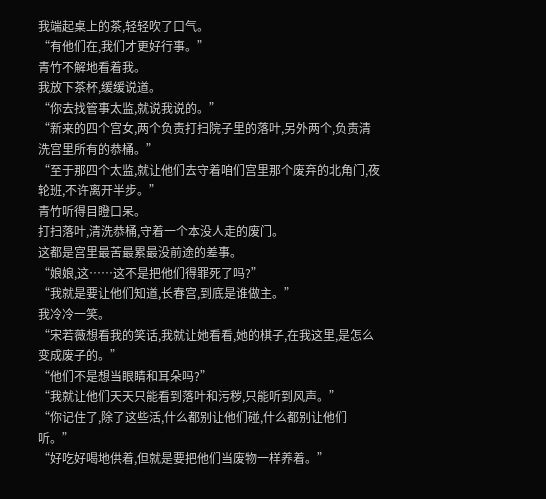我端起桌上的茶,轻轻吹了口气。
“有他们在,我们才更好行事。”
青竹不解地看着我。
我放下茶杯,缓缓说道。
“你去找管事太监,就说我说的。”
“新来的四个宫女,两个负责打扫院子里的落叶,另外两个,负责清洗宫里所有的恭桶。”
“至于那四个太监,就让他们去守着咱们宫里那个废弃的北角门,夜轮班,不许离开半步。”
青竹听得目瞪口呆。
打扫落叶,清洗恭桶,守着一个本没人走的废门。
这都是宫里最苦最累最没前途的差事。
“娘娘,这……这不是把他们得罪死了吗?”
“我就是要让他们知道,长春宫,到底是谁做主。”
我冷冷一笑。
“宋若薇想看我的笑话,我就让她看看,她的棋子,在我这里,是怎么变成废子的。”
“他们不是想当眼睛和耳朵吗?”
“我就让他们天天只能看到落叶和污秽,只能听到风声。”
“你记住了,除了这些活,什么都别让他们碰,什么都别让他们听。”
“好吃好喝地供着,但就是要把他们当废物一样养着。”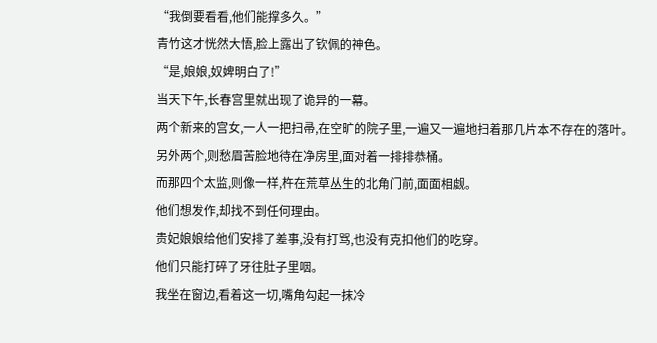“我倒要看看,他们能撑多久。”
青竹这才恍然大悟,脸上露出了钦佩的神色。
“是,娘娘,奴婢明白了!”
当天下午,长春宫里就出现了诡异的一幕。
两个新来的宫女,一人一把扫帚,在空旷的院子里,一遍又一遍地扫着那几片本不存在的落叶。
另外两个,则愁眉苦脸地待在净房里,面对着一排排恭桶。
而那四个太监,则像一样,杵在荒草丛生的北角门前,面面相觑。
他们想发作,却找不到任何理由。
贵妃娘娘给他们安排了差事,没有打骂,也没有克扣他们的吃穿。
他们只能打碎了牙往肚子里咽。
我坐在窗边,看着这一切,嘴角勾起一抹冷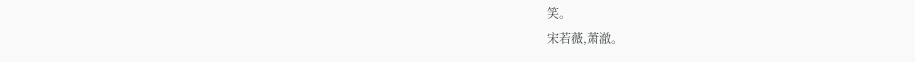笑。
宋若薇,萧澈。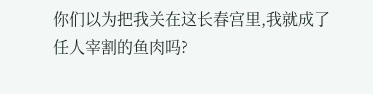你们以为把我关在这长春宫里,我就成了任人宰割的鱼肉吗?